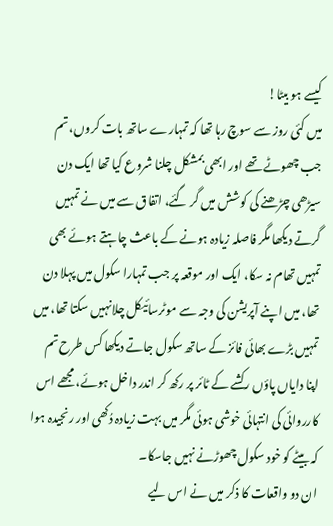کیسے ہو بیٹا!
میں کئی روز سے سوچ رہا تھا کہ تمہارے ساتھ بات کروں، تم جب چھوٹے تھے اور ابھی بمشکل چلنا شروع کیا تھا ایک دن سیڑھی چڑھنے کی کوشش میں گر گئے، اتفاق سے میں نے تمہیں گرتے دیکھا مگر فاصلہ زیادہ ہونے کے باعث چاہتے ہوئے بھی تمہیں تھام نہ سکا، ایک اور موقعہ پر جب تمہارا سکول میں پہلا دن تھا، میں اپنے آپریشن کی وجہ سے موٹرسائیکل چلانہیں سکتا تھا، میں تمہیں بڑے بھائی فائز کے ساتھ سکول جاتے دیکھا کس طرح تم اپنا دایاں پاؤں رکشے کے ٹائر پر رکھ کر اندر داخل ہوئے، مجھے اس کارروائی کی انتہائی خوشی ہوئی مگر میں بہت زیادہ دُکھی اور رنجیدہ ہوا کہ بیٹے کو خود سکول چھوڑنے نہیں جاسکا۔
ان دو واقعات کا ذکر میں نے اس لیے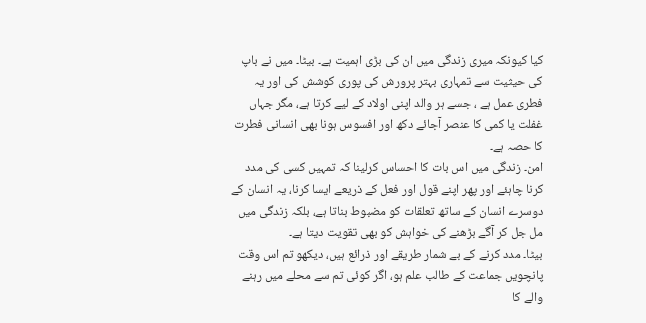کیا کیونکہ میری زندگی میں ان کی بڑی اہمیت ہے۔ بیٹا۔ میں نے باپ کی حیثیت سے تمہاری بہتر پرورش کی پوری کوشش کی اور یہ فطری عمل ہے ، جسے ہر والد اپنی اولاد کے لیے کرتا ہے، مگر جہاں غفلت یا کمی کا عنصر آجائے دکھ اور افسوس ہونا بھی انسانی فطرت کا حصہ ہے۔
امن۔ زندگی میں اس بات کا احساس کرلینا کہ تمہیں کسی کی مدد کرنا چاہئے اور پھر اپنے قول اور فعل کے ذریعے ایسا کرنا، یہ انسان کے دوسرے انسان کے ساتھ تعلقات کو مضبوط بناتا ہے، بلکہ زندگی میں مل جل کر آگے بڑھنے کی خواہش کو بھی تقویت دیتا ہے۔
بیٹا۔ مدد کرنے کے بے شمار طریقے اور ذرائع ہیں، دیکھو تم اس وقت پانچویں جماعت کے طالب علم ہو، اگر کوئی تم سے محلے میں رہنے والے کا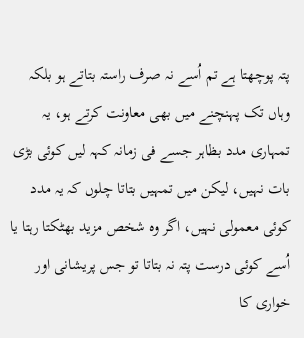پتہ پوچھتا ہے تم اُسے نہ صرف راستہ بتاتے ہو بلکہ وہاں تک پہنچنے میں بھی معاونت کرتے ہو، یہ تمہاری مدد بظاہر جسے فی زمانہ کہہ لیں کوئی بڑی بات نہیں، لیکن میں تمہیں بتاتا چلوں کہ یہ مدد کوئی معمولی نہیں، اگر وہ شخص مزید بھٹکتا رہتا یا اُسے کوئی درست پتہ نہ بتاتا تو جس پریشانی اور خواری کا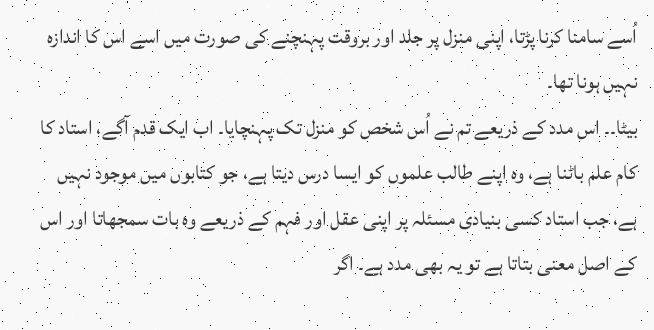اُسے سامنا کرنا پڑتا، اپنی منزل پر جلد اور بروقت پہنچنے کی صورت میں اسے اس کا اندازہ نہیں ہونا تھا۔
بیٹا۔۔ اس مدد کے ذریعے تم نے اُس شخص کو منزل تک پہنچایا۔ اب ایک قدم آگے، استاد کا کام علم باٹنا ہے، وہ اپنے طالب علموں کو ایسا درس دیتا ہے، جو کتابوں میں موجود نہیں ہے، جب استاد کسی بنیادی مسئلہ پر اپنی عقل اور فہم کے ذریعے وہ بات سمجھاتا اور اس کے اصل معنی بتاتا ہے تو یہ بھی مدد ہے۔ اگر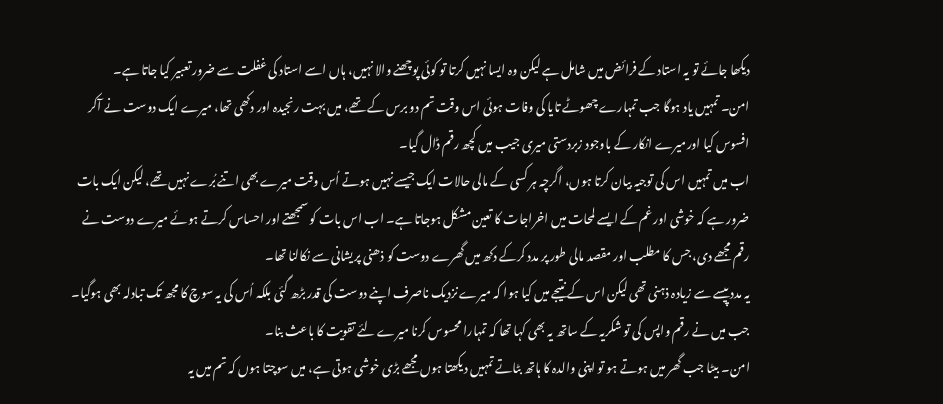دیکھا جائے تو یہ استاد کے فرائض میں شامل ہے لیکن وہ ایسا نہیں کرتا تو کوئی پوچھنے والا نہیں، ہاں اسے استاد کی غفلت سے ضرور تعبیر کیا جاتا ہے۔
امن۔ تمہیں یاد ہوگا جب تمہارے چھوٹے تایا کی وفات ہوئی اس وقت تم دو برس کے تھے، میں بہت رنجیدہ اور دکھی تھا، میرے ایک دوست نے آکر افسوس کیا اورمیرے انکار کے باوجود زبردستی میری جیب میں کچھ رقم ڈال گیا۔
اب میں تمہیں اس کی توجیہ بیان کرتا ہوں، اگرچہ ہر کسی کے مالی حالات ایک جیسے نہیں ہوتے اُس وقت میرے بھی اتنے بُرے نہیں تھے، لیکن ایک بات ضرور ہے کہ خوشی اور غم کے ایسے لمحات میں اخراجات کا تعین مشکل ہوجاتا ہے۔ اب اس بات کو سمجھتے اور احساس کرتے ہوئے میرے دوست نے رقم مجھے دی، جس کا مطلب اور مقصد مالی طور پر مدد کرکے دکھ میں گھرے دوست کو ذھنی پریشانی سے نکالنا تھا۔
یہ مدد پیسے سے زیادہ ذہنی تھی لیکن اس کے نتیجے میں کیا ہوا کہ میرے نزدیک ناصرف اپنے دوست کی قدر بڑھ گئی بلکہ اُس کی یہ سوچ کا مجھ تک تبادلہ بھی ہوگیا۔ جب میں نے رقم واپس کی تو شکریہ کے ساتھ یہ بھی کہا تھا کہ تمہارا محسوس کرنا میرے لئے تقویت کا باعث بنا۔
امن۔ بیٹا جب گھر میں ہوتے ہو تو اپنی والدہ کا ہاتھ بٹاتے تمہیں دیکھتا ہوں مجھے بڑی خوشی ہوتی ہے، میں سوچتا ہوں کہ تم میں یہ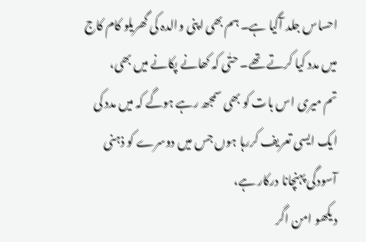احساس جلد آگیا ہے۔ ہم بھی اپنی والدہ کی گھریلو کام کاج میں مدد کیا کرتے تھے۔ حتٰی کہ کھانے پکانے میں بھی،
تم میری اس بات کو بھی سمجھ رہے ہوگے کہ میں مدد کی ایک ایسی تعریف کررہا ہوں جس میں دوسرے کو ذہنی آسودگی پہنچانا درکار ہے،
دیکھو امن اگر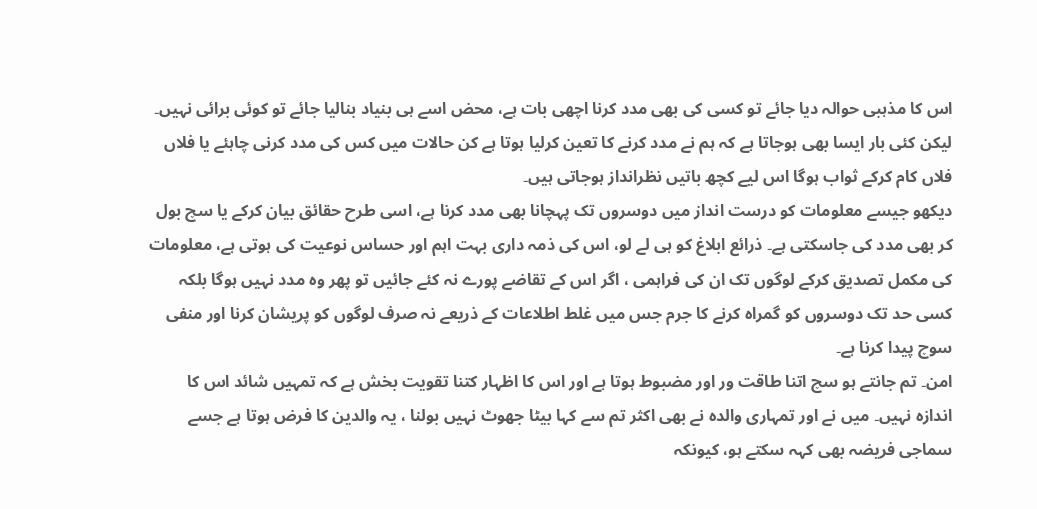اس کا مذہبی حوالہ دیا جائے تو کسی کی بھی مدد کرنا اچھی بات ہے، محض اسے ہی بنیاد بنالیا جائے تو کوئی برائی نہیں۔ لیکن کئی بار ایسا بھی ہوجاتا ہے کہ ہم نے مدد کرنے کا تعین کرلیا ہوتا ہے کن حالات میں کس کی مدد کرنی چاہئے یا فلاں فلاں کام کرکے ثواب ہوگا اس لیے کچھ باتیں نظرانداز ہوجاتی ہیں۔
دیکھو جیسے معلومات کو درست انداز میں دوسروں تک پہچانا بھی مدد کرنا ہے، اسی طرح حقائق بیان کرکے یا سچ بول کر بھی مدد کی جاسکتی ہے۔ ذرائع ابلاغ کو ہی لے لو، اس کی ذمہ داری بہت اہم اور حساس نوعیت کی ہوتی ہے، معلومات کی مکمل تصدیق کرکے لوگوں تک ان کی فراہمی ، اگر اس کے تقاضے پورے نہ کئے جائیں تو پھر وہ مدد نہیں ہوگا بلکہ کسی حد تک دوسروں کو گمراہ کرنے کا جرم جس میں غلط اطلاعات کے ذریعے نہ صرف لوگوں کو پریشان کرنا اور منفی سوچ پیدا کرنا ہے۔
امن۔ تم جانتے ہو سچ اتنا طاقت ور اور مضبوط ہوتا ہے اور اس کا اظہار کتنا تقویت بخش ہے کہ تمہیں شائد اس کا اندازہ نہیں۔ میں نے اور تمہاری والدہ نے بھی اکثر تم سے کہا بیٹا جھوٹ نہیں بولنا ، یہ والدین کا فرض ہوتا ہے جسے سماجی فریضہ بھی کہہ سکتے ہو، کیونکہ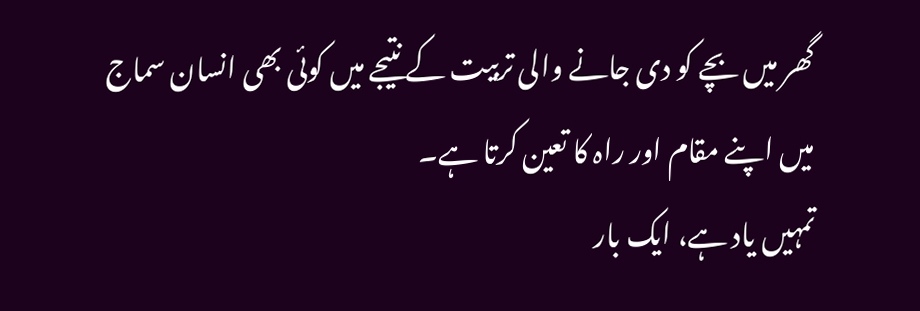گھر میں بچے کو دی جانے والی تربیت کے نتیجے میں کوئی بھی انسان سماج میں اپنے مقام اور راہ کا تعین کرتا ہے۔
تمہیں یاد ہے، ایک بار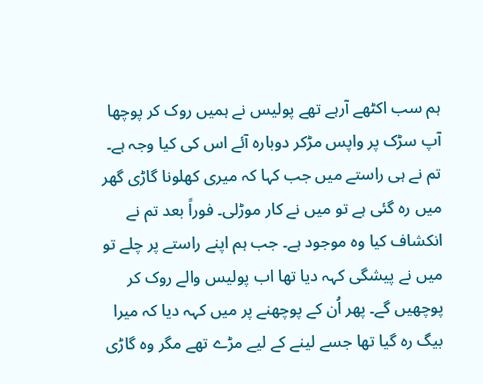ہم سب اکٹھے آرہے تھے پولیس نے ہمیں روک کر پوچھا آپ سڑک پر واپس مڑکر دوبارہ آئے اس کی کیا وجہ ہے۔ تم نے ہی راستے میں جب کہا کہ میری کھلونا گاڑی گھر میں رہ گئی ہے تو میں نے کار موڑلی۔ فوراً بعد تم نے انکشاف کیا وہ موجود ہے۔ جب ہم اپنے راستے پر چلے تو میں نے پیشگی کہہ دیا تھا اب پولیس والے روک کر پوچھیں گے۔ پھر اُن کے پوچھنے پر میں کہہ دیا کہ میرا بیگ رہ گیا تھا جسے لینے کے لیے مڑے تھے مگر وہ گاڑی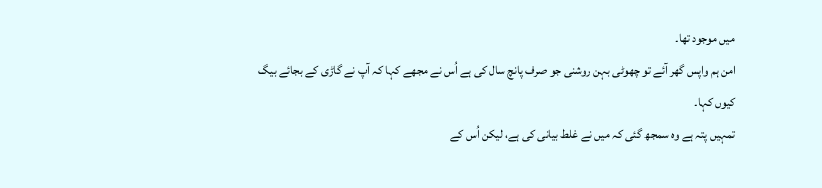میں موجود تھا۔
امن ہم واپس گھر آئے تو چھوٹی بہن روشنی جو صرف پانچ سال کی ہے اُس نے مجھے کہا کہ آپ نے گاڑی کے بجائے بیگ کیوں کہا۔
تمہیں پتہ ہے وہ سمجھ گئی کہ میں نے غلط بیانی کی ہے، لیکن اُس کے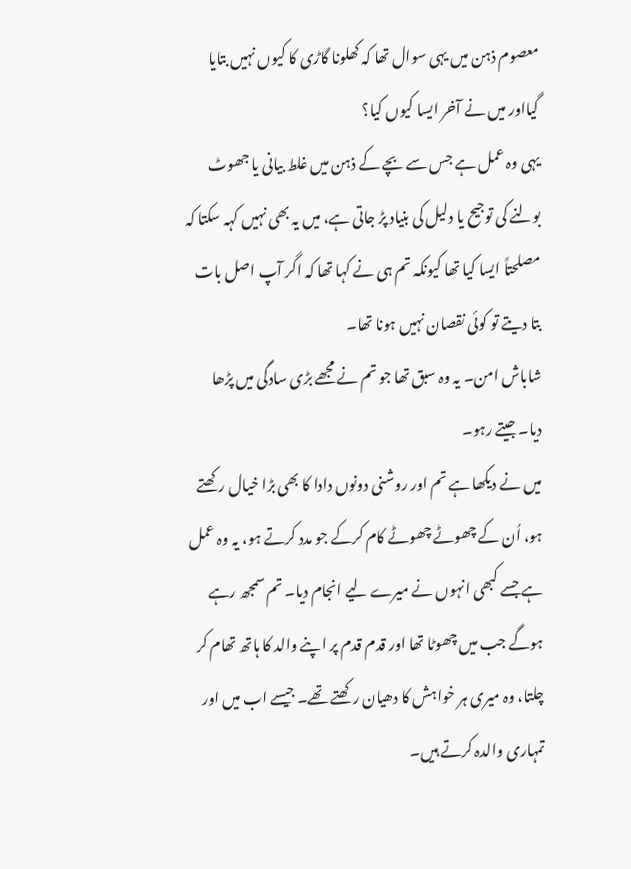معصوم ذہن میں یہی سوال تھا کہ کھلونا گاڑی کا کیوں نہیں بتایا گیااور میں نے آخر ایسا کیوں کیا؟
یہی وہ عمل ہے جس سے بچے کے ذہن میں غلط بیانی یا جھوٹ بولنے کی توجیح یا دلیل کی بنیاد پڑ جاتی ہے، میں یہ بھی نہیں کہہ سکتا کہ مصلحتاً ایسا کیا تھا کیونکہ تم ہی نے کہا تھا کہ اگر آپ اصل بات بتا دیتے تو کوئی نقصان نہیں ہونا تھا۔
شاباش امن۔ یہ وہ سبق تھا جو تم نے مجھے بڑی سادگی میں پڑھا دیا۔ جیتے رہو۔
میں نے دیکھا ہے تم اور روشنی دونوں دادا کا بھی بڑا خیال رکھتے ہو، اُن کے چھوٹے چھوٹے کام کرکے جو مدد کرتے ہو، یہ وہ عمل ہے جسے کبھی انہوں نے میرے لیے انجام دیا۔ تم سمجھ رہے ہوگے جب میں چھوٹا تھا اور قدم قدم پر اپنے والد کا ہاتھ تھام کر چلتا، وہ میری ہر خواہش کا دھیان رکھتے تھے۔ جیسے اب میں اور تمہاری والدہ کرتے ہیں۔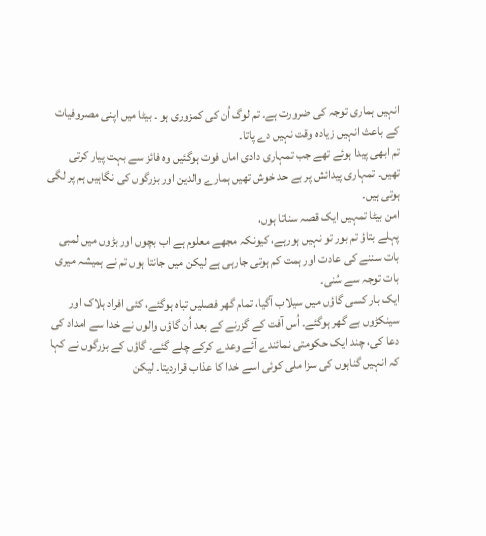انہیں ہماری توجہ کی ضرورت ہے۔ تم لوگ اُن کی کمزوری ہو ۔ بیٹا میں اپنی مصروفیات کے باعث انہیں زیادہ وقت نہیں دے پاتا۔
تم ابھی پیدا ہوئے تھے جب تمہاری دادی اماں فوت ہوگئیں وہ فائز سے بہت پیار کرتی تھیں۔ تمہاری پیدائش پر بے حد خوش تھیں ہمارے والدین اور بزرگوں کی نگاہیں ہم پر لگی ہوتی ہیں۔
امن بیٹا تمہیں ایک قصہ سناتا ہوں،
پہلے بتاؤ تم بور تو نہیں ہورہے، کیونکہ مجھے معلوم ہے اب بچوں اور بڑوں میں لمبی بات سننے کی عادت اور ہمت کم ہوتی جارہی ہے لیکن میں جانتا ہوں تم نے ہمیشہ میری بات توجہ سے سُنی۔
ایک بار کسی گاؤں میں سیلاب آگیا، تمام گھر فصلیں تباہ ہوگئے، کئی افراد ہلاک اور سینکڑوں بے گھر ہوگئے۔ اُس آفت کے گزرنے کے بعد اُن گاؤں والوں نے خدا سے امداد کی دعا کی، چند ایک حکومتی نمائندے آئے وعدے کرکے چلے گئے۔ گاؤں کے بزرگوں نے کہا کہ انہیں گناہوں کی سزا ملی کوئی اسے خدا کا عذاب قراردیتا۔ لیکن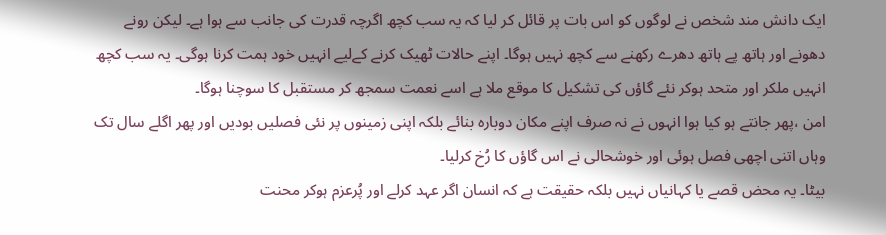ایک دانش مند شخص نے لوگوں کو اس بات پر قائل کر لیا کہ یہ سب کچھ اگرچہ قدرت کی جانب سے ہوا ہے۔ لیکن رونے دھونے اور ہاتھ پے ہاتھ دھرے رکھنے سے کچھ نہیں ہوگا۔ اپنے حالات ٹھیک کرنے کےلیے انہیں خود ہمت کرنا ہوگی۔ یہ سب کچھ انہیں ملکر اور متحد ہوکر نئے گاؤں کی تشکیل کا موقع ملا ہے اسے نعمت سمجھ کر مستقبل کا سوچنا ہوگا۔
امن ،پھر جانتے ہو کیا ہوا انہوں نے نہ صرف اپنے مکان دوبارہ بنائے بلکہ اپنی زمینوں پر نئی فصلیں بودیں اور پھر اگلے سال تک وہاں اتنی اچھی فصل ہوئی اور خوشحالی نے اس گاؤں کا رُخ کرلیا۔
بیٹا۔ یہ محض قصے یا کہانیاں نہیں بلکہ حقیقت ہے کہ انسان اگر عہد کرلے اور پُرعزم ہوکر محنت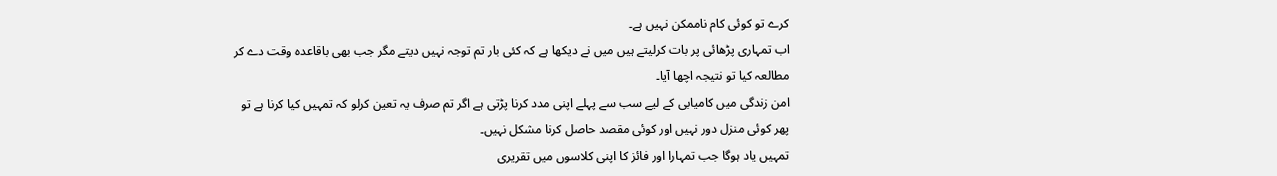کرے تو کوئی کام ناممکن نہیں ہے۔
اب تمہاری پڑھائی پر بات کرلیتے ہیں میں نے دیکھا ہے کہ کئی بار تم توجہ نہیں دیتے مگر جب بھی باقاعدہ وقت دے کر مطالعہ کیا تو نتیجہ اچھا آیا۔
امن زندگی میں کامیابی کے لیے سب سے پہلے اپنی مدد کرنا پڑتی ہے اگر تم صرف یہ تعین کرلو کہ تمہیں کیا کرنا ہے تو پھر کوئی منزل دور نہیں اور کوئی مقصد حاصل کرنا مشکل نہیں۔
تمہیں یاد ہوگا جب تمہارا اور فائز کا اپنی کلاسوں میں تقریری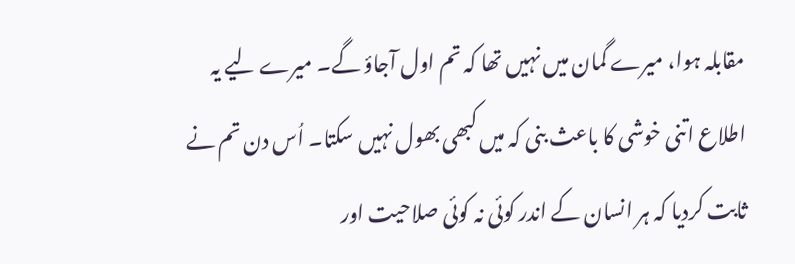مقابلہ ہوا، میرے گمان میں نہیں تھا کہ تم اول آجاؤ گے۔ میرے لیے یہ اطلاع اتنی خوشی کا باعث بنی کہ میں کبھی بھول نہیں سکتا۔ اُس دن تم نے ثابت کردیا کہ ہر انسان کے اندر کوئی نہ کوئی صلاحیت اور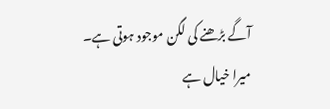آگے بڑھنے کی لگن موجود ہوتی ہے۔
میرا خیال ہے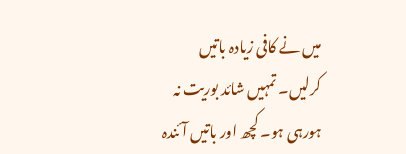میں نے کافی زیادہ باتیں کرلیں۔ تمہیں شائد بوریت نہ ہورہی ہو۔ کچھ اور باتیں آئندہ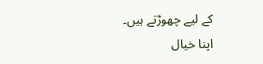کے لیے چھوڑتے ہیں۔
اپنا خیال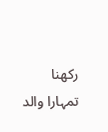رکھنا
تمہارا والد